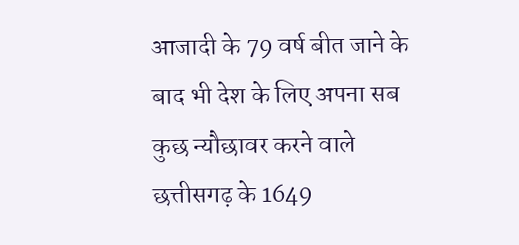आजादी के 79 वर्ष बीत जाने के बाद भी देश के लिए अपना सब कुछ न्यौछावर करने वाले छत्तीसगढ़ के 1649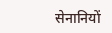सेनानियों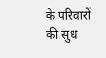के परिवारों की सुध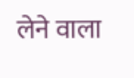लेने वाला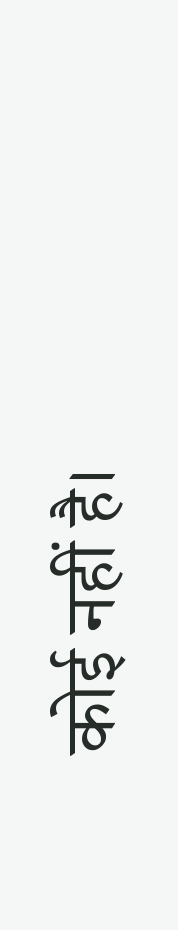कोई नहीं है।